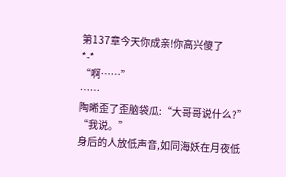第137章今天你成亲!你高兴傻了
*-*
“啊……”
……
陶晞歪了歪脑袋瓜:“大哥哥说什么?”
“我说。”
身后的人放低声音,如同海妖在月夜低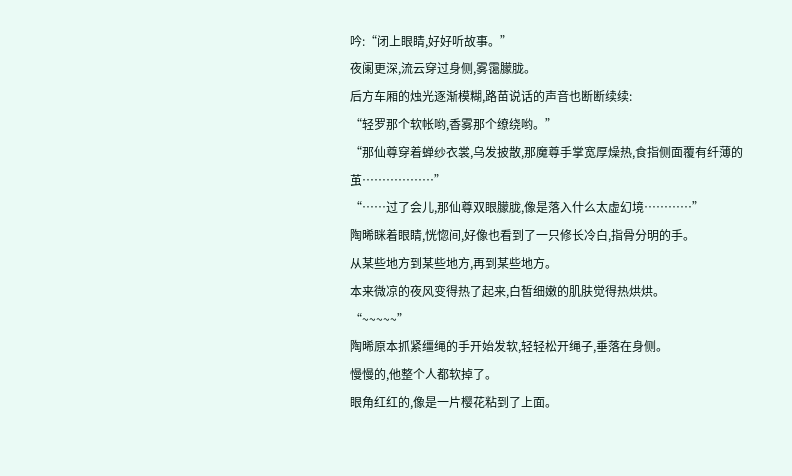吟:“闭上眼睛,好好听故事。”
夜阑更深,流云穿过身侧,雾霭朦胧。
后方车厢的烛光逐渐模糊,路苗说话的声音也断断续续:
“轻罗那个软帐哟,香雾那个缭绕哟。”
“那仙尊穿着蝉纱衣裳,乌发披散,那魔尊手掌宽厚燥热,食指侧面覆有纤薄的茧………………”
“……过了会儿,那仙尊双眼朦胧,像是落入什么太虚幻境…………”
陶晞眯着眼睛,恍惚间,好像也看到了一只修长冷白,指骨分明的手。
从某些地方到某些地方,再到某些地方。
本来微凉的夜风变得热了起来,白皙细嫩的肌肤觉得热烘烘。
“~~~~~”
陶晞原本抓紧缰绳的手开始发软,轻轻松开绳子,垂落在身侧。
慢慢的,他整个人都软掉了。
眼角红红的,像是一片樱花粘到了上面。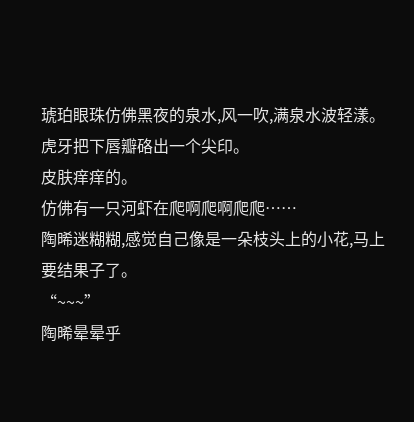琥珀眼珠仿佛黑夜的泉水,风一吹,满泉水波轻漾。
虎牙把下唇瓣硌出一个尖印。
皮肤痒痒的。
仿佛有一只河虾在爬啊爬啊爬爬……
陶晞迷糊糊,感觉自己像是一朵枝头上的小花,马上要结果子了。
“~~~”
陶晞晕晕乎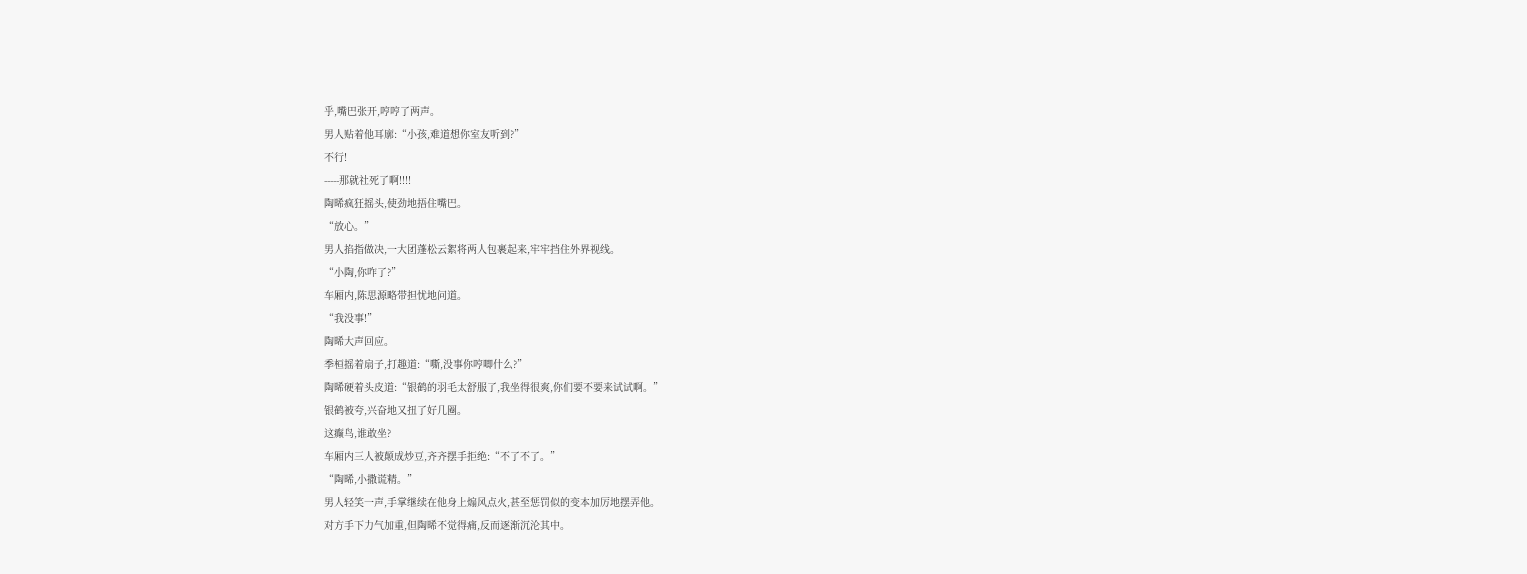乎,嘴巴张开,哼哼了两声。
男人贴着他耳廓:“小孩,难道想你室友听到?”
不行!
-----那就社死了啊!!!!
陶晞疯狂摇头,使劲地捂住嘴巴。
“放心。”
男人掐指做决,一大团蓬松云絮将两人包裹起来,牢牢挡住外界视线。
“小陶,你咋了?”
车厢内,陈思源略带担忧地问道。
“我没事!”
陶晞大声回应。
季桓摇着扇子,打趣道:“嘶,没事你哼唧什么?”
陶晞硬着头皮道:“银鹤的羽毛太舒服了,我坐得很爽,你们要不要来试试啊。”
银鹤被夸,兴奋地又扭了好几圈。
这癫鸟,谁敢坐?
车厢内三人被颠成炒豆,齐齐摆手拒绝:“不了不了。”
“陶晞,小撒谎精。”
男人轻笑一声,手掌继续在他身上煽风点火,甚至惩罚似的变本加厉地摆弄他。
对方手下力气加重,但陶晞不觉得痛,反而逐渐沉沦其中。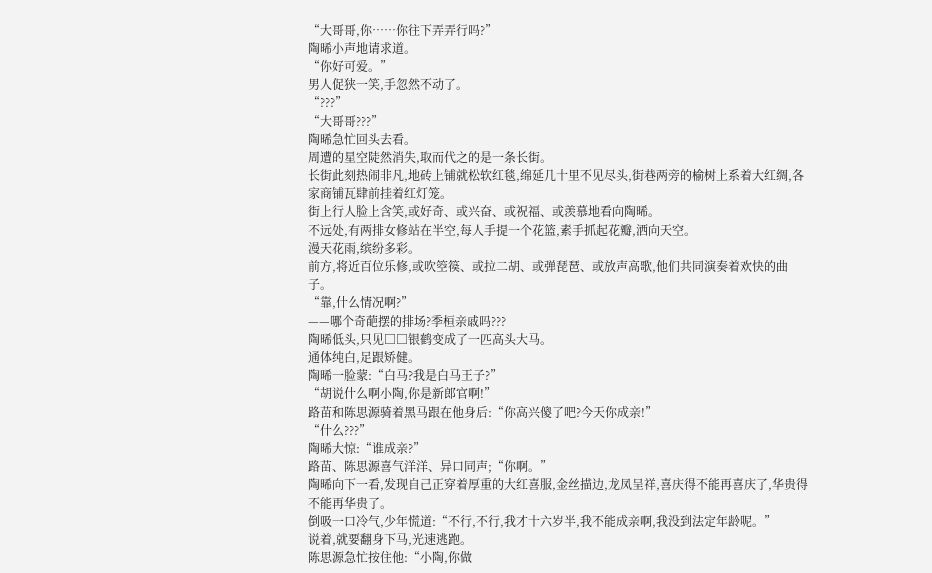“大哥哥,你……你往下弄弄行吗?”
陶晞小声地请求道。
“你好可爱。”
男人促狭一笑,手忽然不动了。
“???”
“大哥哥???”
陶晞急忙回头去看。
周遭的星空陡然消失,取而代之的是一条长街。
长街此刻热闹非凡,地砖上铺就松软红毯,绵延几十里不见尽头,街巷两旁的榆树上系着大红绸,各家商铺瓦肆前挂着红灯笼。
街上行人脸上含笑,或好奇、或兴奋、或祝福、或羡慕地看向陶晞。
不远处,有两排女修站在半空,每人手提一个花篮,素手抓起花瓣,洒向天空。
漫天花雨,缤纷多彩。
前方,将近百位乐修,或吹箜篌、或拉二胡、或弹琵琶、或放声高歌,他们共同演奏着欢快的曲子。
“靠,什么情况啊?”
——哪个奇葩摆的排场?季桓亲戚吗???
陶晞低头,只见□□银鹤变成了一匹高头大马。
通体纯白,足跟矫健。
陶晞一脸蒙:“白马?我是白马王子?”
“胡说什么啊小陶,你是新郎官啊!”
路苗和陈思源骑着黑马跟在他身后:“你高兴傻了吧?今天你成亲!”
“什么???”
陶晞大惊:“谁成亲?”
路苗、陈思源喜气洋洋、异口同声;“你啊。”
陶晞向下一看,发现自己正穿着厚重的大红喜服,金丝描边,龙凤呈祥,喜庆得不能再喜庆了,华贵得不能再华贵了。
倒吸一口冷气,少年慌道:“不行,不行,我才十六岁半,我不能成亲啊,我没到法定年龄呢。”
说着,就要翻身下马,光速逃跑。
陈思源急忙按住他:“小陶,你做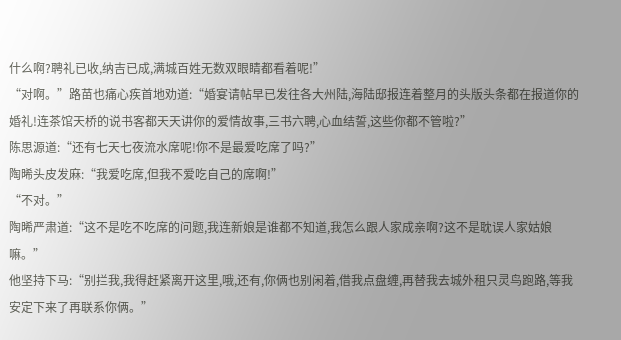什么啊?聘礼已收,纳吉已成,满城百姓无数双眼睛都看着呢!”
“对啊。”路苗也痛心疾首地劝道:“婚宴请帖早已发往各大州陆,海陆邸报连着整月的头版头条都在报道你的婚礼!连茶馆天桥的说书客都天天讲你的爱情故事,三书六聘,心血结誓,这些你都不管啦?”
陈思源道:“还有七天七夜流水席呢!你不是最爱吃席了吗?”
陶晞头皮发麻:“我爱吃席,但我不爱吃自己的席啊!”
“不对。”
陶晞严肃道:“这不是吃不吃席的问题,我连新娘是谁都不知道,我怎么跟人家成亲啊?这不是耽误人家姑娘嘛。”
他坚持下马:“别拦我,我得赶紧离开这里,哦,还有,你俩也别闲着,借我点盘缠,再替我去城外租只灵鸟跑路,等我安定下来了再联系你俩。”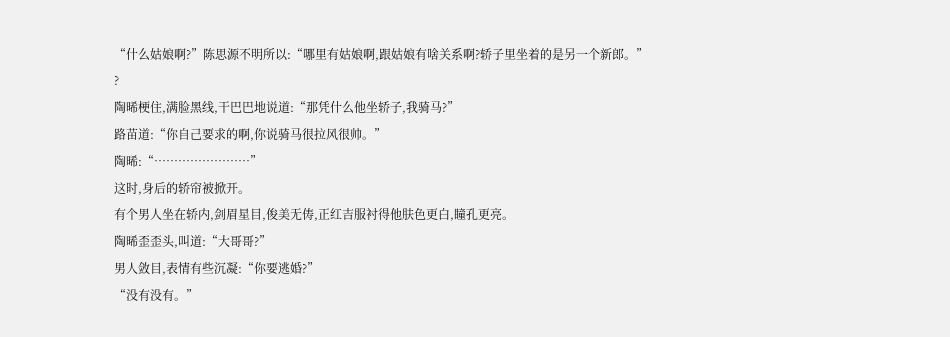“什么姑娘啊?”陈思源不明所以:“哪里有姑娘啊,跟姑娘有啥关系啊?轿子里坐着的是另一个新郎。”
?
陶晞梗住,满脸黑线,干巴巴地说道:“那凭什么他坐轿子,我骑马?”
路苗道:“你自己要求的啊,你说骑马很拉风很帅。”
陶晞:“……………………”
这时,身后的轿帘被掀开。
有个男人坐在轿内,剑眉星目,俊美无俦,正红吉服衬得他肤色更白,瞳孔更亮。
陶晞歪歪头,叫道:“大哥哥?”
男人敛目,表情有些沉凝:“你要逃婚?”
“没有没有。”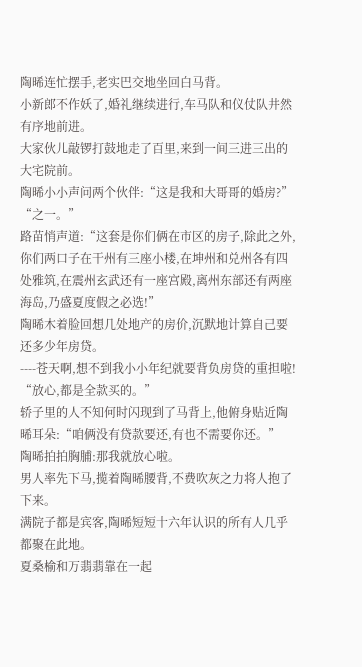陶晞连忙摆手,老实巴交地坐回白马背。
小新郎不作妖了,婚礼继续进行,车马队和仪仗队井然有序地前进。
大家伙儿敲锣打鼓地走了百里,来到一间三进三出的大宅院前。
陶晞小小声问两个伙伴:“这是我和大哥哥的婚房?”
“之一。”
路苗悄声道:“这套是你们俩在市区的房子,除此之外,你们两口子在干州有三座小楼,在坤州和兑州各有四处雅筑,在震州玄武还有一座宫殿,离州东部还有两座海岛,乃盛夏度假之必选!”
陶晞木着脸回想几处地产的房价,沉默地计算自己要还多少年房贷。
----苍天啊,想不到我小小年纪就要背负房贷的重担啦!
“放心,都是全款买的。”
轿子里的人不知何时闪现到了马背上,他俯身贴近陶晞耳朵:“咱俩没有贷款要还,有也不需要你还。”
陶晞拍拍胸脯:那我就放心啦。
男人率先下马,揽着陶晞腰背,不费吹灰之力将人抱了下来。
满院子都是宾客,陶晞短短十六年认识的所有人几乎都聚在此地。
夏桑榆和万翡翡靠在一起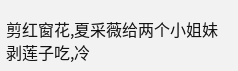剪红窗花,夏采薇给两个小姐妹剥莲子吃,冷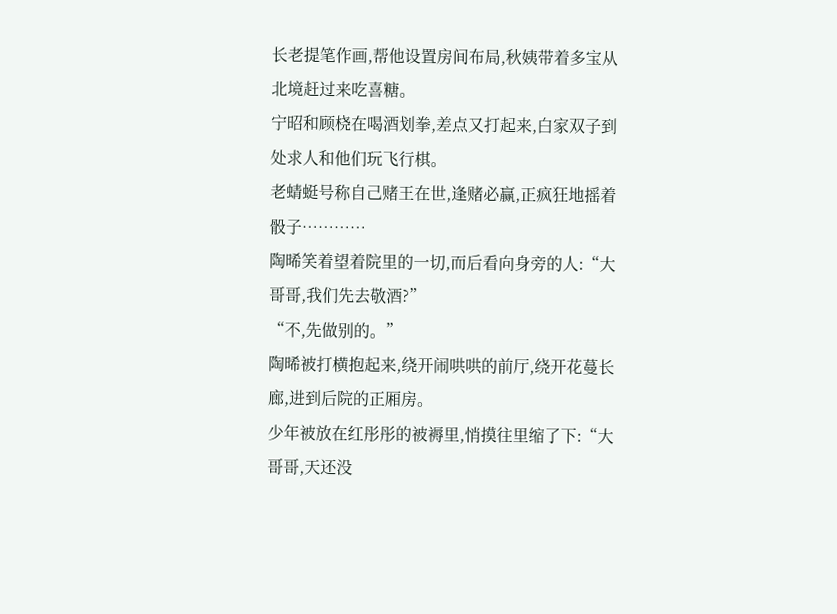长老提笔作画,帮他设置房间布局,秋姨带着多宝从北境赶过来吃喜糖。
宁昭和顾桡在喝酒划拳,差点又打起来,白家双子到处求人和他们玩飞行棋。
老蜻蜓号称自己赌王在世,逢赌必赢,正疯狂地摇着骰子…………
陶晞笑着望着院里的一切,而后看向身旁的人:“大哥哥,我们先去敬酒?”
“不,先做别的。”
陶晞被打横抱起来,绕开闹哄哄的前厅,绕开花蔓长廊,进到后院的正厢房。
少年被放在红彤彤的被褥里,悄摸往里缩了下:“大哥哥,天还没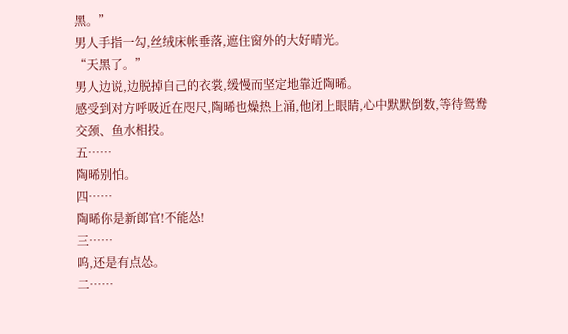黑。”
男人手指一勾,丝绒床帐垂落,遮住窗外的大好晴光。
“天黑了。”
男人边说,边脱掉自己的衣裳,缓慢而坚定地靠近陶晞。
感受到对方呼吸近在咫尺,陶晞也燥热上涌,他闭上眼睛,心中默默倒数,等待鸳鸯交颈、鱼水相投。
五……
陶晞别怕。
四……
陶晞你是新郎官!不能怂!
三……
呜,还是有点怂。
二……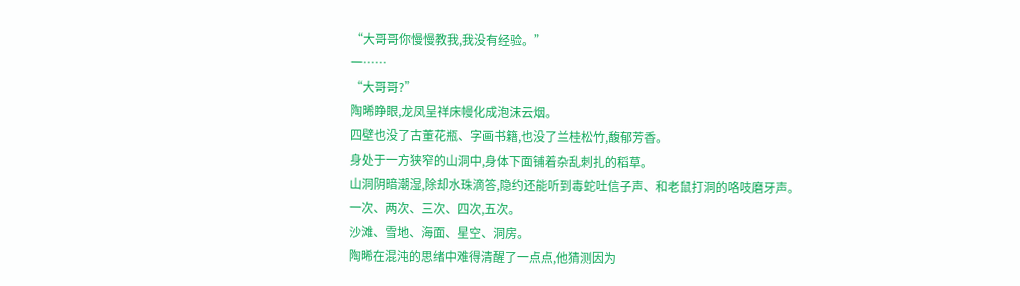“大哥哥你慢慢教我,我没有经验。”
一……
“大哥哥?”
陶晞睁眼,龙凤呈祥床幔化成泡沫云烟。
四壁也没了古董花瓶、字画书籍,也没了兰桂松竹,馥郁芳香。
身处于一方狭窄的山洞中,身体下面铺着杂乱刺扎的稻草。
山洞阴暗潮湿,除却水珠滴答,隐约还能听到毒蛇吐信子声、和老鼠打洞的咯吱磨牙声。
一次、两次、三次、四次,五次。
沙滩、雪地、海面、星空、洞房。
陶晞在混沌的思绪中难得清醒了一点点,他猜测因为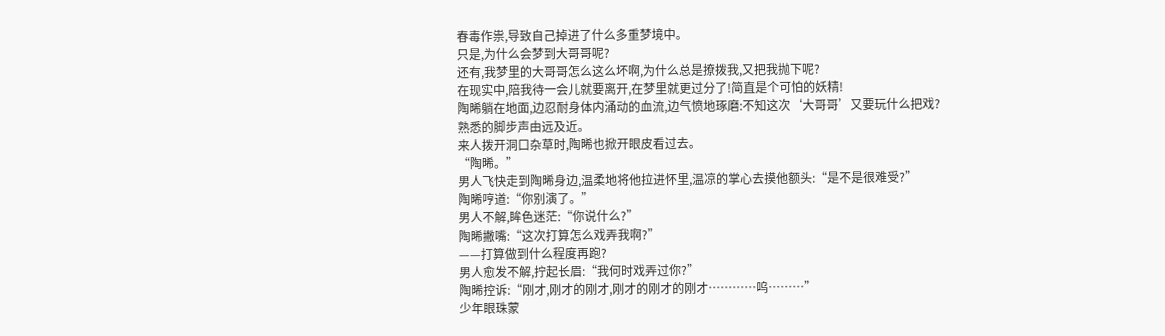春毒作祟,导致自己掉进了什么多重梦境中。
只是,为什么会梦到大哥哥呢?
还有,我梦里的大哥哥怎么这么坏啊,为什么总是撩拨我,又把我抛下呢?
在现实中,陪我待一会儿就要离开,在梦里就更过分了!简直是个可怕的妖精!
陶晞躺在地面,边忍耐身体内涌动的血流,边气愤地琢磨:不知这次‘大哥哥’又要玩什么把戏?
熟悉的脚步声由远及近。
来人拨开洞口杂草时,陶晞也掀开眼皮看过去。
“陶晞。”
男人飞快走到陶晞身边,温柔地将他拉进怀里,温凉的掌心去摸他额头:“是不是很难受?”
陶晞哼道:“你别演了。”
男人不解,眸色迷茫:“你说什么?”
陶晞撇嘴:“这次打算怎么戏弄我啊?”
——打算做到什么程度再跑?
男人愈发不解,拧起长眉:“我何时戏弄过你?”
陶晞控诉:“刚才,刚才的刚才,刚才的刚才的刚才…………呜………”
少年眼珠蒙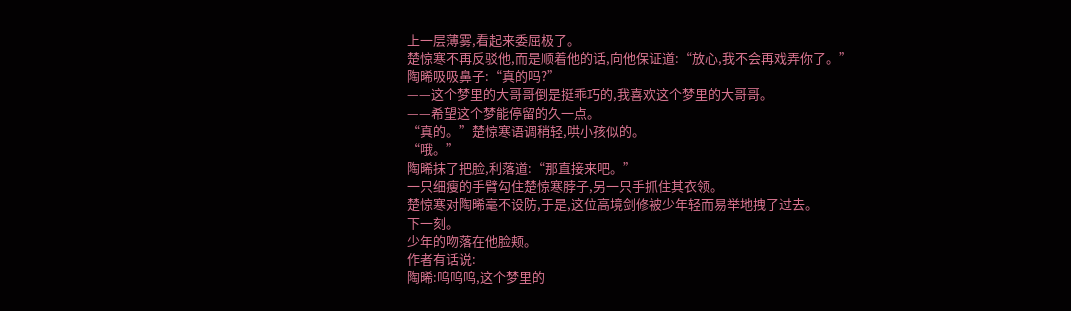上一层薄雾,看起来委屈极了。
楚惊寒不再反驳他,而是顺着他的话,向他保证道:“放心,我不会再戏弄你了。”
陶晞吸吸鼻子:“真的吗?”
——这个梦里的大哥哥倒是挺乖巧的,我喜欢这个梦里的大哥哥。
——希望这个梦能停留的久一点。
“真的。”楚惊寒语调稍轻,哄小孩似的。
“哦。”
陶晞抹了把脸,利落道:“那直接来吧。”
一只细瘦的手臂勾住楚惊寒脖子,另一只手抓住其衣领。
楚惊寒对陶晞毫不设防,于是,这位高境剑修被少年轻而易举地拽了过去。
下一刻。
少年的吻落在他脸颊。
作者有话说:
陶晞:呜呜呜,这个梦里的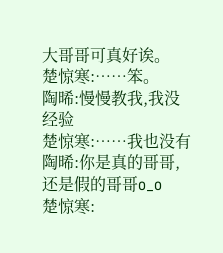大哥哥可真好诶。
楚惊寒:……笨。
陶晞:慢慢教我,我没经验
楚惊寒:……我也没有
陶晞:你是真的哥哥,还是假的哥哥o_o
楚惊寒: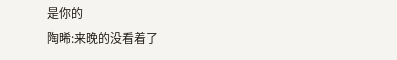是你的
陶晞:来晚的没看着了